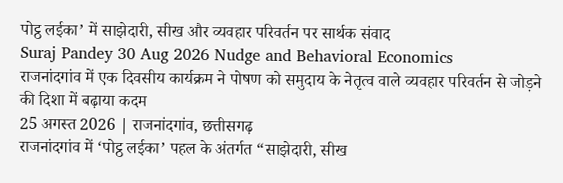पोट्ठ लईका’ में साझेदारी, सीख और व्यवहार परिवर्तन पर सार्थक संवाद
Suraj Pandey 30 Aug 2026 Nudge and Behavioral Economics
राजनांदगांव में एक दिवसीय कार्यक्रम ने पोषण को समुदाय के नेतृत्व वाले व्यवहार परिवर्तन से जोड़ने की दिशा में बढ़ाया कदम
25 अगस्त 2026 | राजनांदगांव, छत्तीसगढ़
राजनांदगांव में ‘पोट्ठ लईका’ पहल के अंतर्गत “साझेदारी, सीख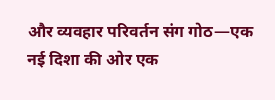और व्यवहार परिवर्तन संग गोठ—एक नई दिशा की ओर एक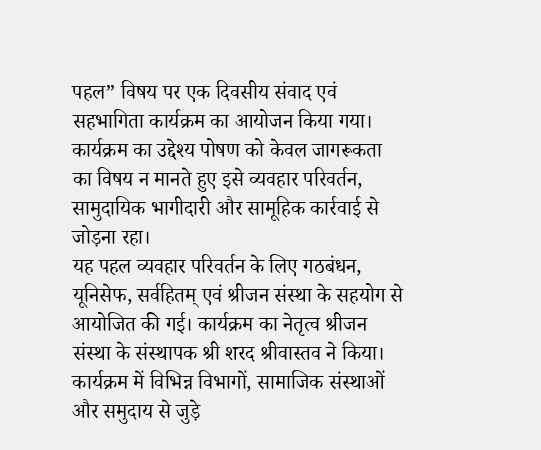पहल” विषय पर एक दिवसीय संवाद एवं सहभागिता कार्यक्रम का आयोजन किया गया। कार्यक्रम का उद्देश्य पोषण को केवल जागरूकता का विषय न मानते हुए इसे व्यवहार परिवर्तन, सामुदायिक भागीदारी और सामूहिक कार्रवाई से जोड़ना रहा।
यह पहल व्यवहार परिवर्तन के लिए गठबंधन, यूनिसेफ, सर्वहितम् एवं श्रीजन संस्था के सहयोग से आयोजित की गई। कार्यक्रम का नेतृत्व श्रीजन संस्था के संस्थापक श्री शरद श्रीवास्तव ने किया। कार्यक्रम में विभिन्न विभागों, सामाजिक संस्थाओं और समुदाय से जुड़े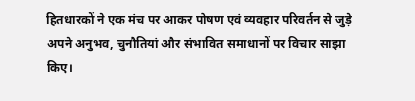हितधारकों ने एक मंच पर आकर पोषण एवं व्यवहार परिवर्तन से जुड़े अपने अनुभव, चुनौतियां और संभावित समाधानों पर विचार साझा किए।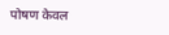पोषण केवल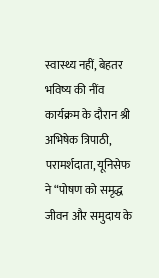स्वास्थ्य नहीं, बेहतर भविष्य की नींव
कार्यक्रम के दौरान श्री अभिषेक त्रिपाठी, परामर्शदाता, यूनिसेफ ने “पोषण को समृद्ध जीवन और समुदाय के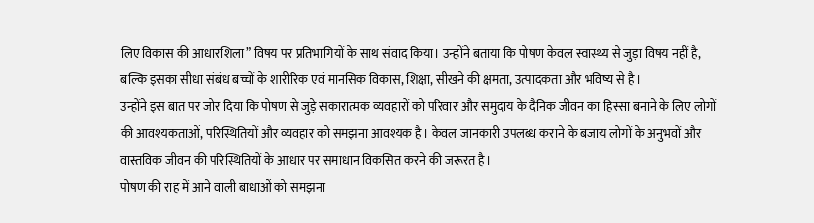लिए विकास की आधारशिला” विषय पर प्रतिभागियों के साथ संवाद किया। उन्होंने बताया कि पोषण केवल स्वास्थ्य से जुड़ा विषय नहीं है, बल्कि इसका सीधा संबंध बच्चों के शारीरिक एवं मानसिक विकास, शिक्षा, सीखने की क्षमता, उत्पादकता और भविष्य से है।
उन्होंने इस बात पर जोर दिया कि पोषण से जुड़े सकारात्मक व्यवहारों को परिवार और समुदाय के दैनिक जीवन का हिस्सा बनाने के लिए लोगों की आवश्यकताओं, परिस्थितियों और व्यवहार को समझना आवश्यक है। केवल जानकारी उपलब्ध कराने के बजाय लोगों के अनुभवों और वास्तविक जीवन की परिस्थितियों के आधार पर समाधान विकसित करने की जरूरत है।
पोषण की राह में आने वाली बाधाओं को समझना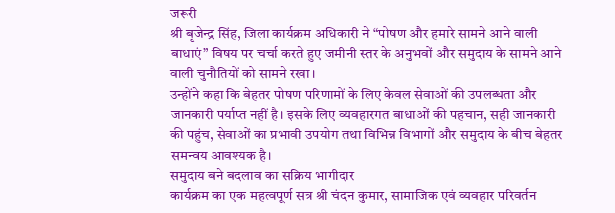जरूरी
श्री बृजेन्द्र सिंह, जिला कार्यक्रम अधिकारी ने “पोषण और हमारे सामने आने वाली बाधाएं” विषय पर चर्चा करते हुए जमीनी स्तर के अनुभवों और समुदाय के सामने आने वाली चुनौतियों को सामने रखा।
उन्होंने कहा कि बेहतर पोषण परिणामों के लिए केवल सेवाओं की उपलब्धता और जानकारी पर्याप्त नहीं है। इसके लिए व्यवहारगत बाधाओं की पहचान, सही जानकारी की पहुंच, सेवाओं का प्रभावी उपयोग तथा विभिन्न विभागों और समुदाय के बीच बेहतर समन्वय आवश्यक है।
समुदाय बने बदलाव का सक्रिय भागीदार
कार्यक्रम का एक महत्वपूर्ण सत्र श्री चंदन कुमार, सामाजिक एवं व्यवहार परिवर्तन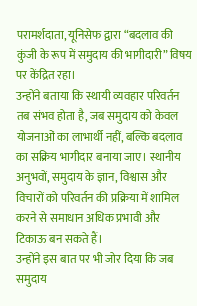परामर्शदाता, यूनिसेफ द्वारा “बदलाव की कुंजी के रूप में समुदाय की भागीदारी” विषय पर केंद्रित रहा।
उन्होंने बताया कि स्थायी व्यवहार परिवर्तन तब संभव होता है, जब समुदाय को केवल योजनाओं का लाभार्थी नहीं, बल्कि बदलाव का सक्रिय भागीदार बनाया जाए। स्थानीय अनुभवों, समुदाय के ज्ञान, विश्वास और विचारों को परिवर्तन की प्रक्रिया में शामिल करने से समाधान अधिक प्रभावी और टिकाऊ बन सकते हैं।
उन्होंने इस बात पर भी जोर दिया कि जब समुदाय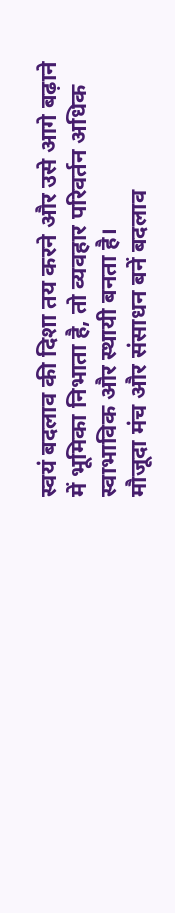स्वयं बदलाव की दिशा तय करने और उसे आगे बढ़ाने में भूमिका निभाता है, तो व्यवहार परिवर्तन अधिक स्वाभाविक और स्थायी बनता है।
मौजूदा मंच और संसाधन बनें बदलाव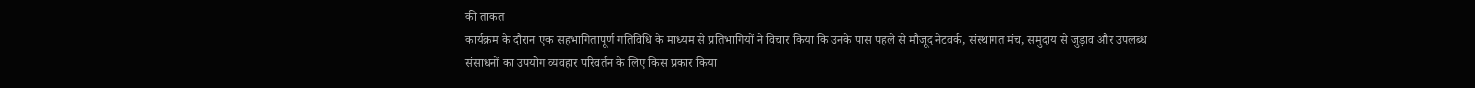की ताकत
कार्यक्रम के दौरान एक सहभागितापूर्ण गतिविधि के माध्यम से प्रतिभागियों ने विचार किया कि उनके पास पहले से मौजूद नेटवर्क, संस्थागत मंच, समुदाय से जुड़ाव और उपलब्ध संसाधनों का उपयोग व्यवहार परिवर्तन के लिए किस प्रकार किया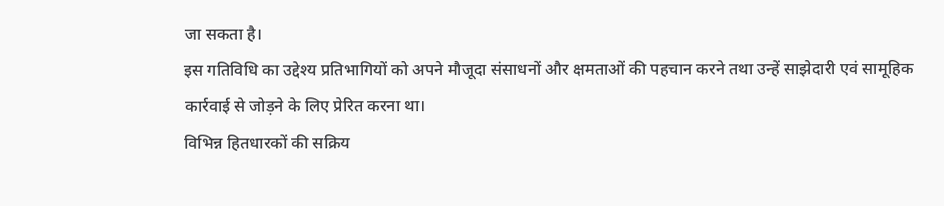जा सकता है।
इस गतिविधि का उद्देश्य प्रतिभागियों को अपने मौजूदा संसाधनों और क्षमताओं की पहचान करने तथा उन्हें साझेदारी एवं सामूहिक कार्रवाई से जोड़ने के लिए प्रेरित करना था।
विभिन्न हितधारकों की सक्रिय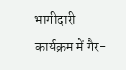भागीदारी
कार्यक्रम में गैर-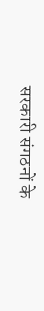सरकारी संगठनों के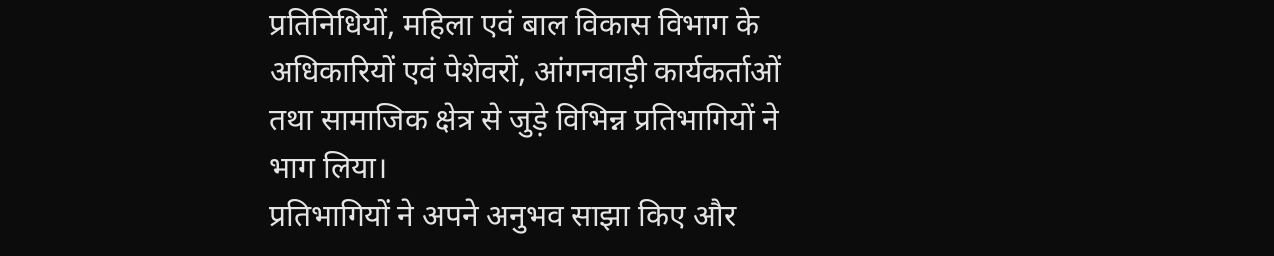प्रतिनिधियों, महिला एवं बाल विकास विभाग के अधिकारियों एवं पेशेवरों, आंगनवाड़ी कार्यकर्ताओं तथा सामाजिक क्षेत्र से जुड़े विभिन्न प्रतिभागियों ने भाग लिया।
प्रतिभागियों ने अपने अनुभव साझा किए और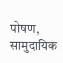पोषण, सामुदायिक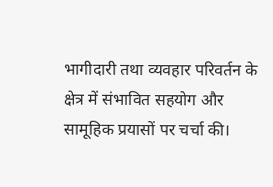भागीदारी तथा व्यवहार परिवर्तन के क्षेत्र में संभावित सहयोग और सामूहिक प्रयासों पर चर्चा की।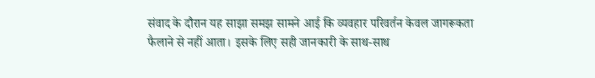संवाद के दौरान यह साझा समझ सामने आई कि व्यवहार परिवर्तन केवल जागरूकता फैलाने से नहीं आता। इसके लिए सही जानकारी के साथ-साथ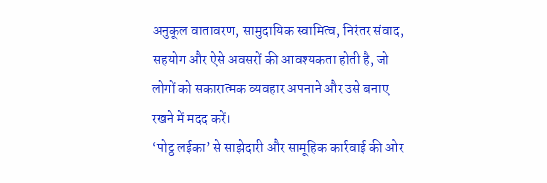अनुकूल वातावरण, सामुदायिक स्वामित्व, निरंतर संवाद, सहयोग और ऐसे अवसरों की आवश्यकता होती है, जो लोगों को सकारात्मक व्यवहार अपनाने और उसे बनाए रखने में मदद करें।
‘पोट्ठ लईका’ से साझेदारी और सामूहिक कार्रवाई की ओर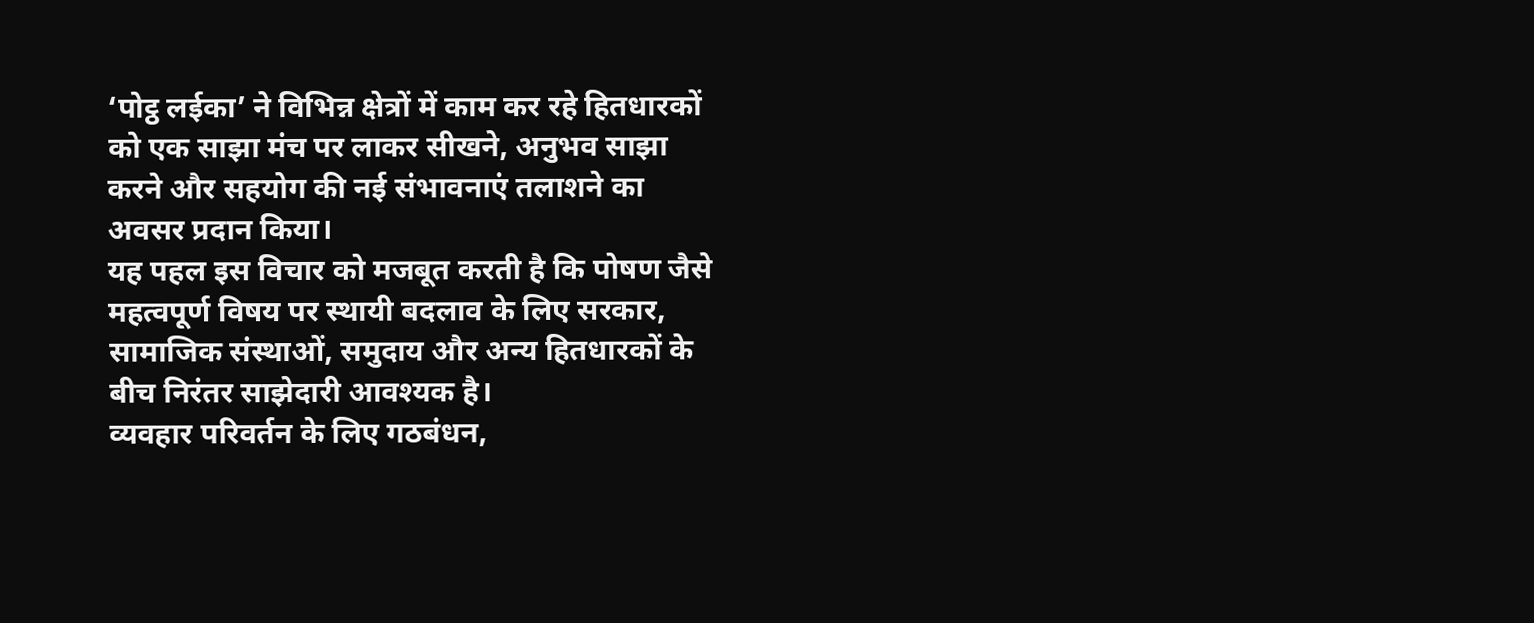‘पोट्ठ लईका’ ने विभिन्न क्षेत्रों में काम कर रहे हितधारकों को एक साझा मंच पर लाकर सीखने, अनुभव साझा करने और सहयोग की नई संभावनाएं तलाशने का अवसर प्रदान किया।
यह पहल इस विचार को मजबूत करती है कि पोषण जैसे महत्वपूर्ण विषय पर स्थायी बदलाव के लिए सरकार, सामाजिक संस्थाओं, समुदाय और अन्य हितधारकों के बीच निरंतर साझेदारी आवश्यक है।
व्यवहार परिवर्तन के लिए गठबंधन,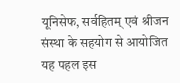यूनिसेफ, सर्वहितम् एवं श्रीजन संस्था के सहयोग से आयोजित यह पहल इस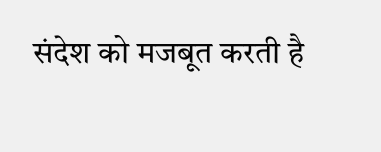संदेश को मजबूत करती है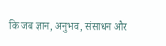कि जब ज्ञान, अनुभव, संसाधन और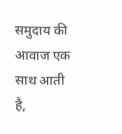समुदाय की आवाज एक साथ आती है,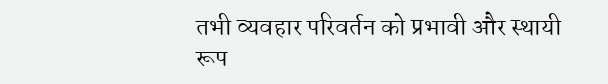तभी व्यवहार परिवर्तन को प्रभावी और स्थायी रूप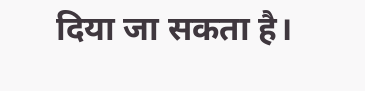दिया जा सकता है।